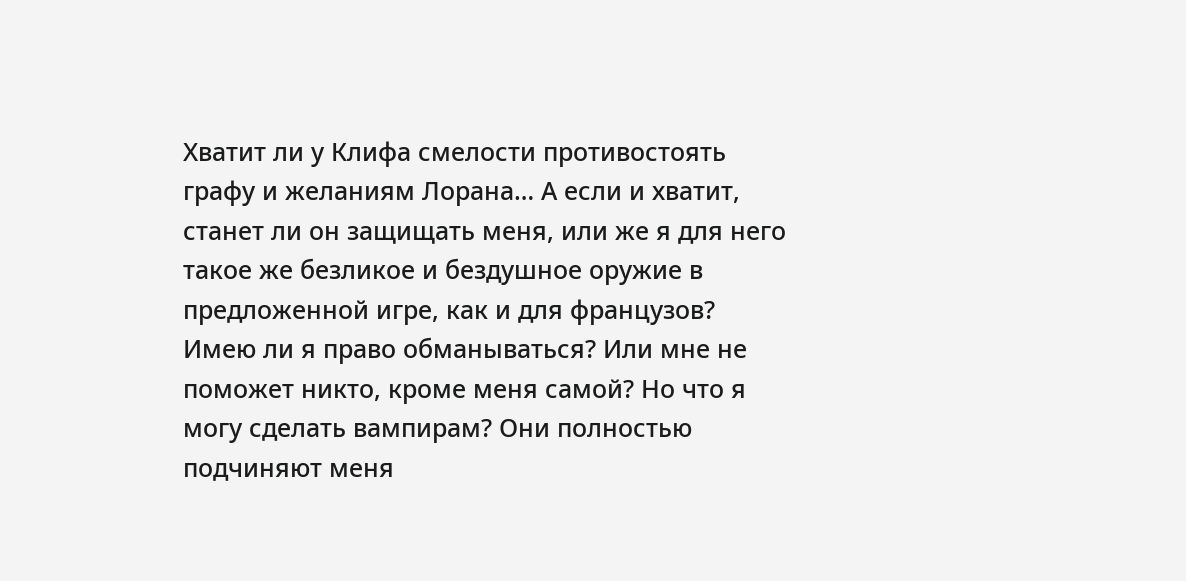Хватит ли у Клифа смелости противостоять графу и желаниям Лорана… А если и хватит, станет ли он защищать меня, или же я для него такое же безликое и бездушное оружие в предложенной игре, как и для французов? Имею ли я право обманываться? Или мне не поможет никто, кроме меня самой? Но что я могу сделать вампирам? Они полностью подчиняют меня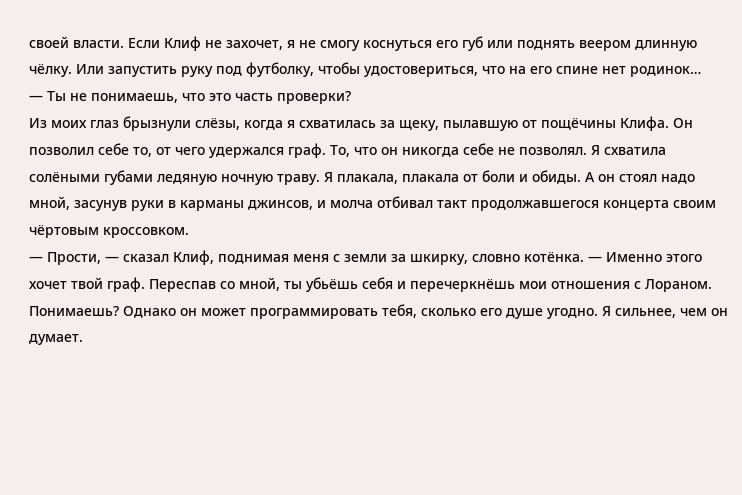своей власти. Если Клиф не захочет, я не смогу коснуться его губ или поднять веером длинную чёлку. Или запустить руку под футболку, чтобы удостовериться, что на его спине нет родинок…
— Ты не понимаешь, что это часть проверки?
Из моих глаз брызнули слёзы, когда я схватилась за щеку, пылавшую от пощёчины Клифа. Он позволил себе то, от чего удержался граф. То, что он никогда себе не позволял. Я схватила солёными губами ледяную ночную траву. Я плакала, плакала от боли и обиды. А он стоял надо мной, засунув руки в карманы джинсов, и молча отбивал такт продолжавшегося концерта своим чёртовым кроссовком.
— Прости, — сказал Клиф, поднимая меня с земли за шкирку, словно котёнка. — Именно этого хочет твой граф. Переспав со мной, ты убьёшь себя и перечеркнёшь мои отношения с Лораном. Понимаешь? Однако он может программировать тебя, сколько его душе угодно. Я сильнее, чем он думает.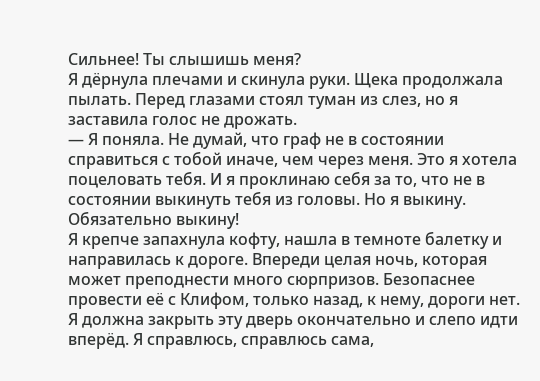Сильнее! Ты слышишь меня?
Я дёрнула плечами и скинула руки. Щека продолжала пылать. Перед глазами стоял туман из слез, но я заставила голос не дрожать.
— Я поняла. Не думай, что граф не в состоянии справиться с тобой иначе, чем через меня. Это я хотела поцеловать тебя. И я проклинаю себя за то, что не в состоянии выкинуть тебя из головы. Но я выкину. Обязательно выкину!
Я крепче запахнула кофту, нашла в темноте балетку и направилась к дороге. Впереди целая ночь, которая может преподнести много сюрпризов. Безопаснее провести её с Клифом, только назад, к нему, дороги нет. Я должна закрыть эту дверь окончательно и слепо идти вперёд. Я справлюсь, справлюсь сама,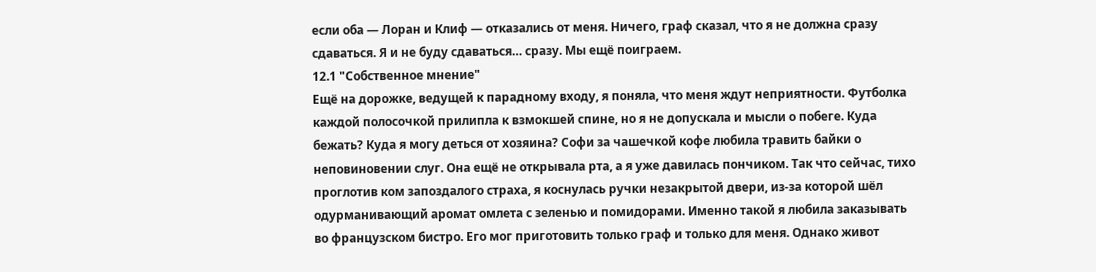если оба — Лоран и Клиф — отказались от меня. Ничего, граф сказал, что я не должна сразу сдаваться. Я и не буду сдаваться… сразу. Мы ещё поиграем.
12.1 "Собственное мнение"
Ещё на дорожке, ведущей к парадному входу, я поняла, что меня ждут неприятности. Футболка каждой полосочкой прилипла к взмокшей спине, но я не допускала и мысли о побеге. Куда бежать? Куда я могу деться от хозяина? Софи за чашечкой кофе любила травить байки о неповиновении слуг. Она ещё не открывала рта, а я уже давилась пончиком. Так что сейчас, тихо проглотив ком запоздалого страха, я коснулась ручки незакрытой двери, из-за которой шёл одурманивающий аромат омлета с зеленью и помидорами. Именно такой я любила заказывать во французском бистро. Его мог приготовить только граф и только для меня. Однако живот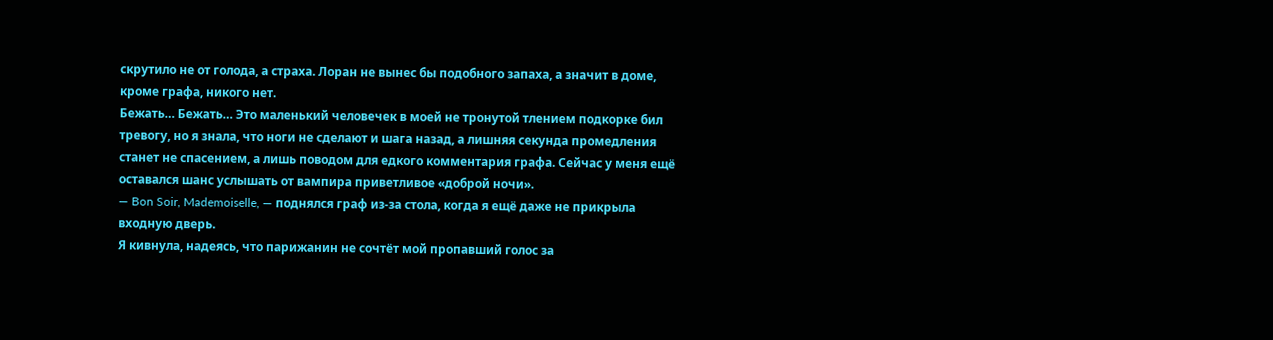скрутило не от голода, а страха. Лоран не вынес бы подобного запаха, а значит в доме, кроме графа, никого нет.
Бежать… Бежать… Это маленький человечек в моей не тронутой тлением подкорке бил тревогу, но я знала, что ноги не сделают и шага назад, а лишняя секунда промедления станет не спасением, а лишь поводом для едкого комментария графа. Сейчас у меня ещё оставался шанс услышать от вампира приветливое «доброй ночи».
— Bon Soir, Mademoiselle, — поднялся граф из-за стола, когда я ещё даже не прикрыла входную дверь.
Я кивнула, надеясь, что парижанин не сочтёт мой пропавший голос за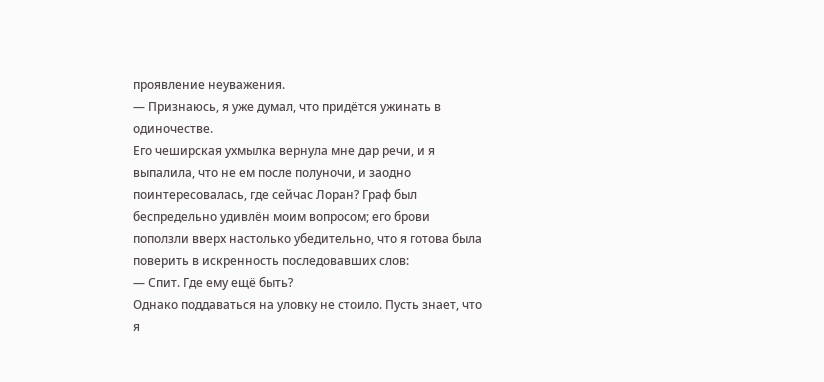проявление неуважения.
— Признаюсь, я уже думал, что придётся ужинать в одиночестве.
Его чеширская ухмылка вернула мне дар речи, и я выпалила, что не ем после полуночи, и заодно поинтересовалась, где сейчас Лоран? Граф был беспредельно удивлён моим вопросом; его брови поползли вверх настолько убедительно, что я готова была поверить в искренность последовавших слов:
— Спит. Где ему ещё быть?
Однако поддаваться на уловку не стоило. Пусть знает, что я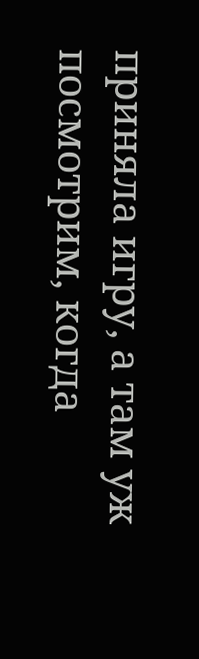приняла игру, а там уж посмотрим, когда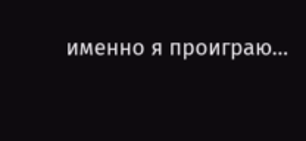именно я проиграю…